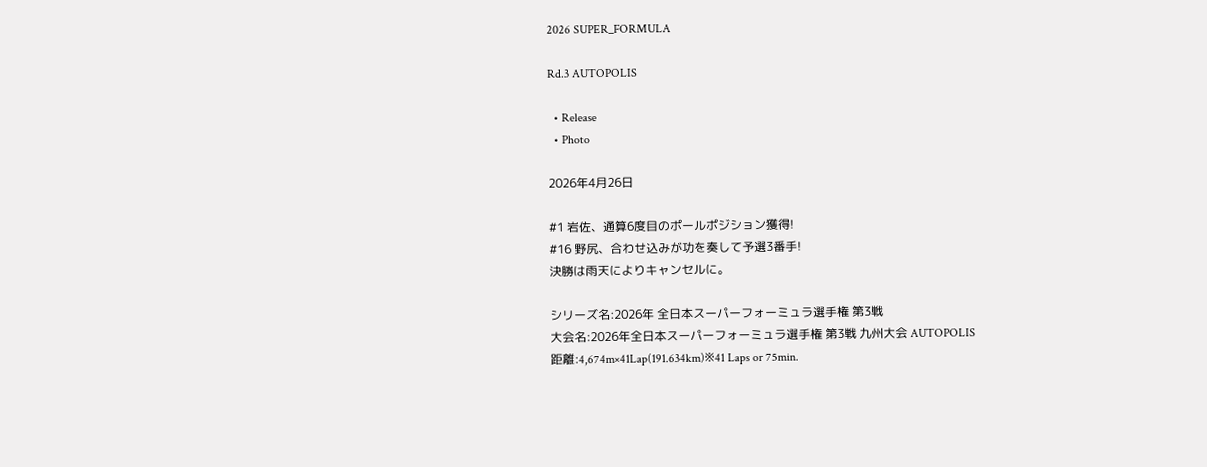2026 SUPER_FORMULA

Rd.3 AUTOPOLIS

  • Release
  • Photo

2026年4月26日

#1 岩佐、通算6度目のポールポジション獲得!
#16 野尻、合わせ込みが功を奏して予選3番手!
決勝は雨天によりキャンセルに。

シリーズ名:2026年 全日本スーパーフォーミュラ選手権 第3戦
大会名:2026年全日本スーパーフォーミュラ選手権 第3戦 九州大会 AUTOPOLIS
距離:4,674m×41Lap(191.634km)※41 Laps or 75min.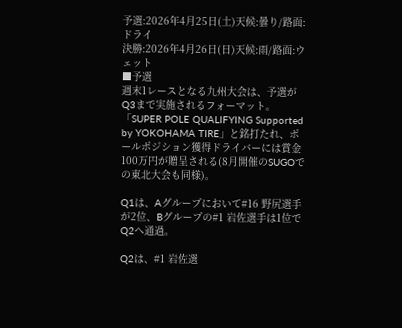予選:2026年4月25日(土)天候:曇り/路面:ドライ
決勝:2026年4月26日(日)天候:雨/路面:ウェット
■予選
週末1レースとなる九州大会は、予選がQ3まで実施されるフォーマット。「SUPER POLE QUALIFYING Supported by YOKOHAMA TIRE」と銘打たれ、ポールポジション獲得ドライバーには賞金100万円が贈呈される(8月開催のSUGOでの東北大会も同様)。

Q1は、Aグループにおいて#16 野尻選手が2位、Bグループの#1 岩佐選手は1位でQ2へ通過。

Q2は、#1 岩佐選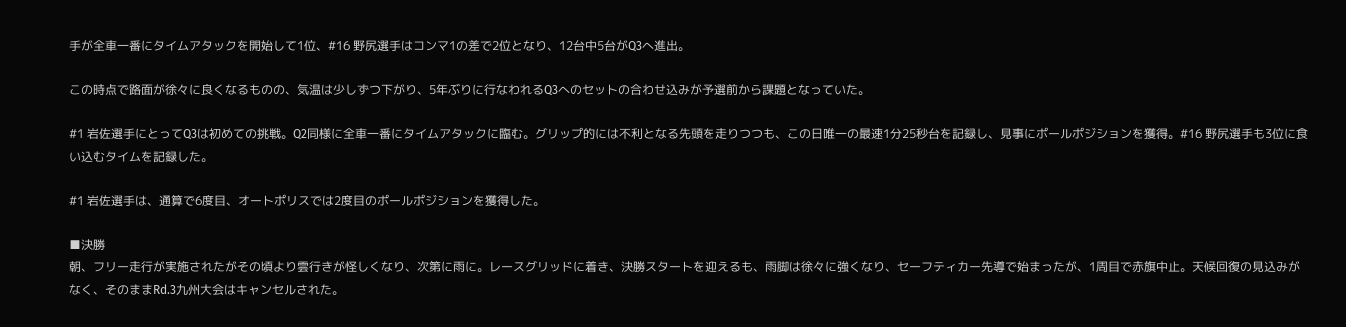手が全車一番にタイムアタックを開始して1位、#16 野尻選手はコンマ1の差で2位となり、12台中5台がQ3へ進出。

この時点で路面が徐々に良くなるものの、気温は少しずつ下がり、5年ぶりに行なわれるQ3へのセットの合わせ込みが予選前から課題となっていた。

#1 岩佐選手にとってQ3は初めての挑戦。Q2同様に全車一番にタイムアタックに臨む。グリップ的には不利となる先頭を走りつつも、この日唯一の最速1分25秒台を記録し、見事にポールポジションを獲得。#16 野尻選手も3位に食い込むタイムを記録した。

#1 岩佐選手は、通算で6度目、オートポリスでは2度目のポールポジションを獲得した。

■決勝
朝、フリー走行が実施されたがその頃より雲行きが怪しくなり、次第に雨に。レースグリッドに着き、決勝スタートを迎えるも、雨脚は徐々に強くなり、セーフティカー先導で始まったが、1周目で赤旗中止。天候回復の見込みがなく、そのままRd.3九州大会はキャンセルされた。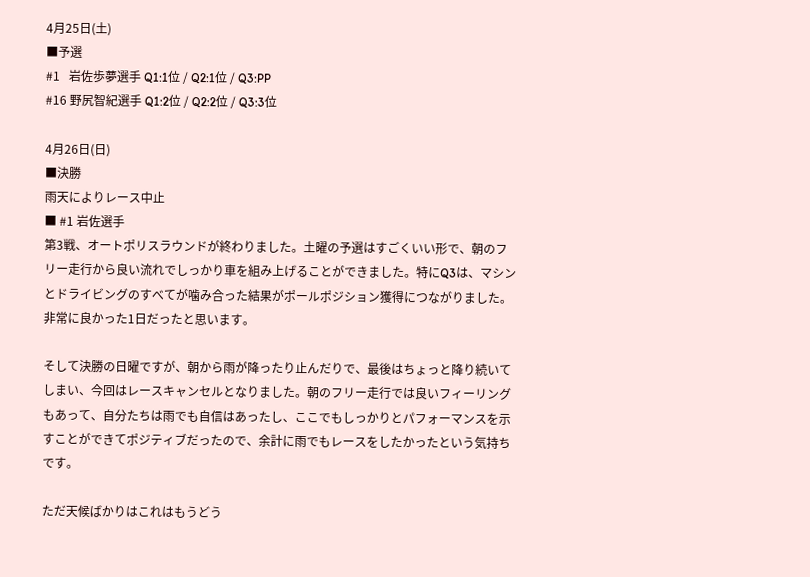4月25日(土)
■予選
#1   岩佐歩夢選手 Q1:1位 / Q2:1位 / Q3:PP
#16 野尻智紀選手 Q1:2位 / Q2:2位 / Q3:3位

4月26日(日)
■決勝
雨天によりレース中止
■ #1 岩佐選手
第3戦、オートポリスラウンドが終わりました。土曜の予選はすごくいい形で、朝のフリー走行から良い流れでしっかり車を組み上げることができました。特にQ3は、マシンとドライビングのすべてが噛み合った結果がポールポジション獲得につながりました。非常に良かった1日だったと思います。

そして決勝の日曜ですが、朝から雨が降ったり止んだりで、最後はちょっと降り続いてしまい、今回はレースキャンセルとなりました。朝のフリー走行では良いフィーリングもあって、自分たちは雨でも自信はあったし、ここでもしっかりとパフォーマンスを示すことができてポジティブだったので、余計に雨でもレースをしたかったという気持ちです。

ただ天候ばかりはこれはもうどう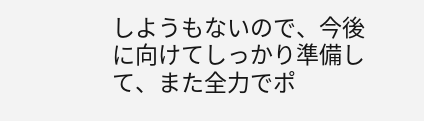しようもないので、今後に向けてしっかり準備して、また全力でポ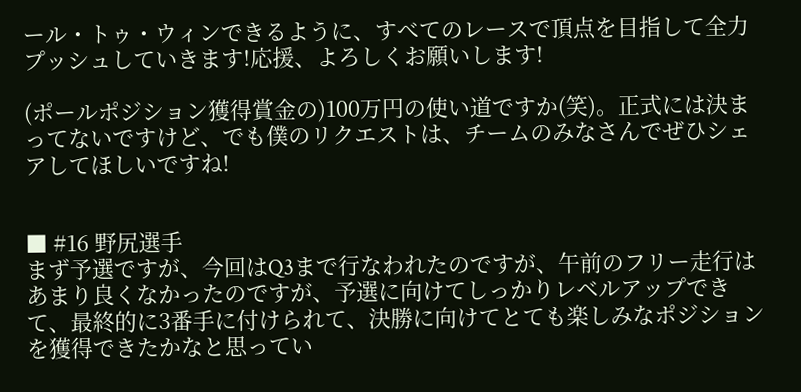ール・トゥ・ウィンできるように、すべてのレースで頂点を目指して全力プッシュしていきます!応援、よろしくお願いします!

(ポールポジション獲得賞金の)100万円の使い道ですか(笑)。正式には決まってないですけど、でも僕のリクエストは、チームのみなさんでぜひシェアしてほしいですね!


■ #16 野尻選手
まず予選ですが、今回はQ3まで行なわれたのですが、午前のフリー走行はあまり良くなかったのですが、予選に向けてしっかりレベルアップできて、最終的に3番手に付けられて、決勝に向けてとても楽しみなポジションを獲得できたかなと思ってい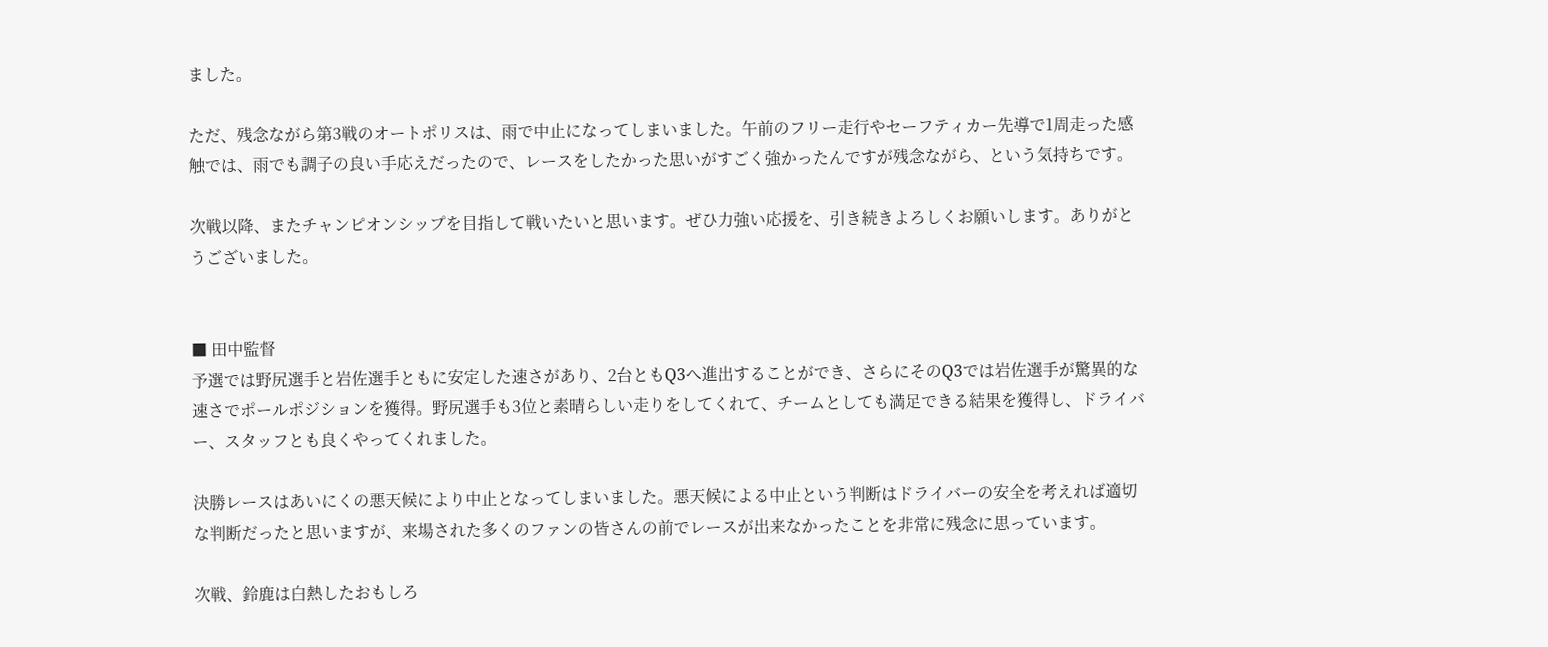ました。

ただ、残念ながら第3戦のオートポリスは、雨で中止になってしまいました。午前のフリー走行やセーフティカー先導で1周走った感触では、雨でも調子の良い手応えだったので、レースをしたかった思いがすごく強かったんですが残念ながら、という気持ちです。

次戦以降、またチャンピオンシップを目指して戦いたいと思います。ぜひ力強い応援を、引き続きよろしくお願いします。ありがとうございました。


■ 田中監督
予選では野尻選手と岩佐選手ともに安定した速さがあり、2台ともQ3へ進出することができ、さらにそのQ3では岩佐選手が驚異的な速さでポールポジションを獲得。野尻選手も3位と素晴らしい走りをしてくれて、チームとしても満足できる結果を獲得し、ドライバー、スタッフとも良くやってくれました。

決勝レースはあいにくの悪天候により中止となってしまいました。悪天候による中止という判断はドライバーの安全を考えれば適切な判断だったと思いますが、来場された多くのファンの皆さんの前でレースが出来なかったことを非常に残念に思っています。

次戦、鈴鹿は白熱したおもしろ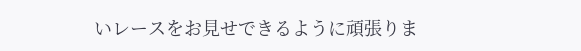いレースをお見せできるように頑張りま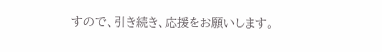すので、引き続き、応援をお願いします。